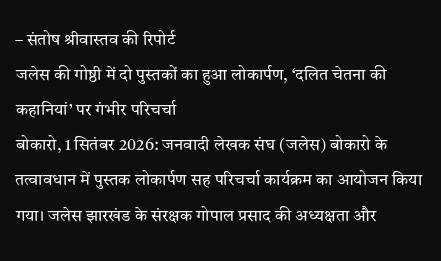– संतोष श्रीवास्तव की रिपोर्ट
जलेस की गोष्ठी में दो पुस्तकों का हुआ लोकार्पण, ‘दलित चेतना की कहानियां’ पर गंभीर परिचर्चा
बोकारो, 1 सितंबर 2026: जनवादी लेखक संघ (जलेस) बोकारो के तत्वावधान में पुस्तक लोकार्पण सह परिचर्चा कार्यक्रम का आयोजन किया गया। जलेस झारखंड के संरक्षक गोपाल प्रसाद की अध्यक्षता और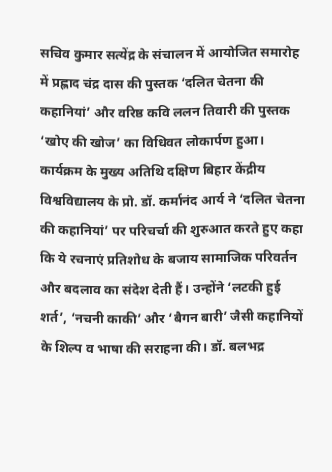सचिव कुमार सत्येंद्र के संचालन में आयोजित समारोह में प्रह्लाद चंद्र दास की पुस्तक ‘दलित चेतना की कहानियां’ और वरिष्ठ कवि ललन तिवारी की पुस्तक ‘खोए की खोज’ का विधिवत लोकार्पण हुआ।
कार्यक्रम के मुख्य अतिथि दक्षिण बिहार केंद्रीय विश्वविद्यालय के प्रो. डॉ. कर्मानंद आर्य ने ‘दलित चेतना की कहानियां’ पर परिचर्चा की शुरुआत करते हुए कहा कि ये रचनाएं प्रतिशोध के बजाय सामाजिक परिवर्तन और बदलाव का संदेश देती हैं। उन्होंने ‘लटकी हुई शर्त’, ‘नचनी काकी’ और ‘बैगन बारी’ जैसी कहानियों के शिल्प व भाषा की सराहना की। डॉ. बलभद्र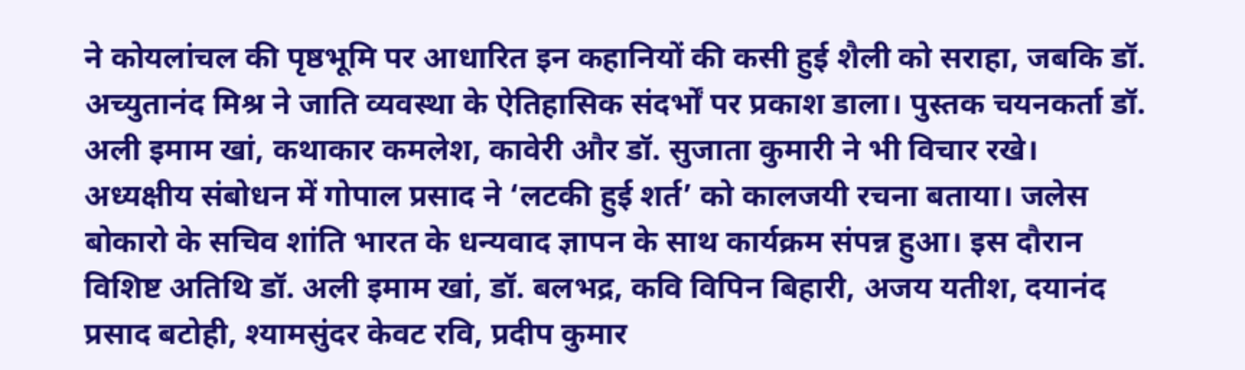ने कोयलांचल की पृष्ठभूमि पर आधारित इन कहानियों की कसी हुई शैली को सराहा, जबकि डॉ. अच्युतानंद मिश्र ने जाति व्यवस्था के ऐतिहासिक संदर्भों पर प्रकाश डाला। पुस्तक चयनकर्ता डॉ. अली इमाम खां, कथाकार कमलेश, कावेरी और डॉ. सुजाता कुमारी ने भी विचार रखे।
अध्यक्षीय संबोधन में गोपाल प्रसाद ने ‘लटकी हुई शर्त’ को कालजयी रचना बताया। जलेस बोकारो के सचिव शांति भारत के धन्यवाद ज्ञापन के साथ कार्यक्रम संपन्न हुआ। इस दौरान विशिष्ट अतिथि डॉ. अली इमाम खां, डॉ. बलभद्र, कवि विपिन बिहारी, अजय यतीश, दयानंद प्रसाद बटोही, श्यामसुंदर केवट रवि, प्रदीप कुमार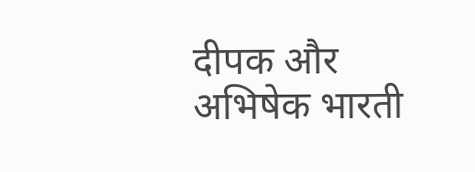दीपक और अभिषेक भारती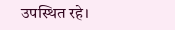उपस्थित रहे।